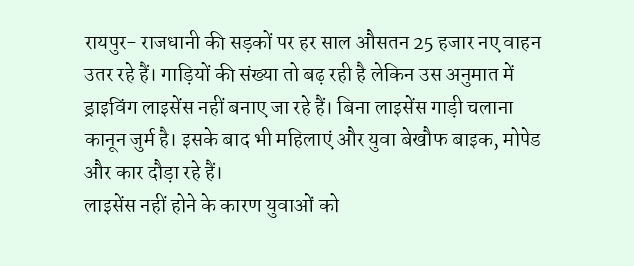रायपुर- राजधानी की सड़कों पर हर साल औसतन 25 हजार नए वाहन उतर रहे हैं। गाड़ियों की संख्या तो बढ़ रही है लेकिन उस अनुमात में ड्राइविंग लाइसेंस नहीं बनाए जा रहे हैं। बिना लाइसेंस गाड़ी चलाना कानून जुर्म है। इसके बाद भी महिलाएं और युवा बेखौफ बाइक, मोपेड और कार दौड़ा रहे हैं।
लाइसेंस नहीं होने के कारण युवाओं को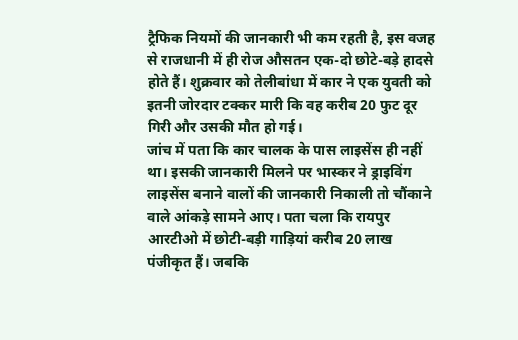ट्रैफिक नियमों की जानकारी भी कम रहती है, इस वजह से राजधानी में ही रोज औसतन एक-दो छोटे-बड़े हादसे होते हैं। शुक्रवार को तेलीबांधा में कार ने एक युवती को इतनी जोरदार टक्कर मारी कि वह करीब 20 फुट दूर गिरी और उसकी मौत हो गई।
जांच में पता कि कार चालक के पास लाइसेंस ही नहीं था। इसकी जानकारी मिलने पर भास्कर ने ड्राइविंग लाइसेंस बनाने वालों की जानकारी निकाली तो चौंकाने वाले आंकड़े सामने आए। पता चला कि रायपुर आरटीओ में छोटी-बड़ी गाड़ियां करीब 20 लाख पंजीकृत हैं। जबकि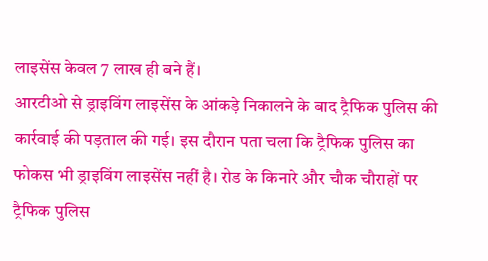लाइसेंस केवल 7 लाख ही बने हैं।
आरटीओ से ड्राइविंग लाइसेंस के आंकड़े निकालने के बाद ट्रैफिक पुलिस की कार्रवाई की पड़ताल की गई। इस दौरान पता चला कि ट्रैफिक पुलिस का फोकस भी ड्राइविंग लाइसेंस नहीं है। रोड के किनारे और चौक चौराहों पर ट्रैफिक पुलिस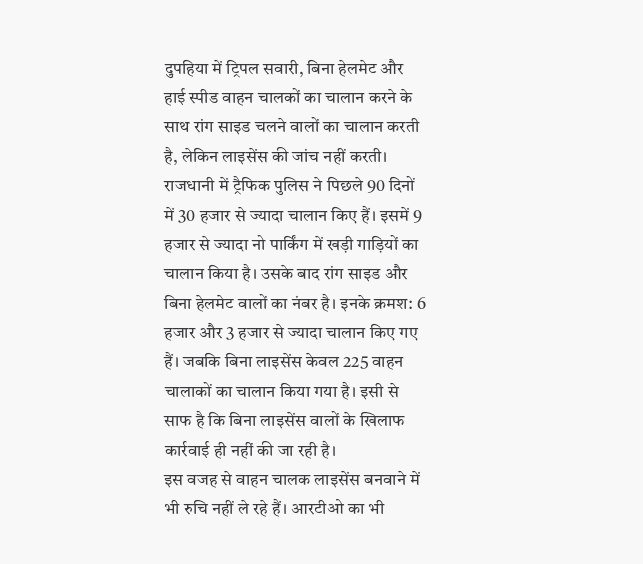दुपहिया में ट्रिपल सवारी, बिना हेलमेट और हाई स्पीड वाहन चालकों का चालान करने के साथ रांग साइड चलने वालों का चालान करती है, लेकिन लाइसेंस की जांच नहीं करती।
राजधानी में ट्रैफिक पुलिस ने पिछले 90 दिनों में 30 हजार से ज्यादा चालान किए हैं। इसमें 9 हजार से ज्यादा नो पार्किंग में खड़ी गाड़ियों का चालान किया है। उसके बाद रांग साइड और बिना हेलमेट वालों का नंबर है। इनके क्रमश: 6 हजार और 3 हजार से ज्यादा चालान किए गए हैं। जबकि बिना लाइसेंस केवल 225 वाहन चालाकों का चालान किया गया है। इसी से साफ है कि बिना लाइसेंस वालों के खिलाफ कार्रवाई ही नहीं की जा रही है।
इस वजह से वाहन चालक लाइसेंस बनवाने में भी रुचि नहीं ले रहे हैं। आरटीओ का भी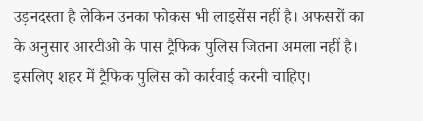उड़नदस्ता है लेकिन उनका फोकस भी लाइसेंस नहीं है। अफसरों का के अनुसार आरटीओ के पास ट्रैफिक पुलिस जितना अमला नहीं है। इसलिए शहर में ट्रैफिक पुलिस को कार्रवाई करनी चाहिए।